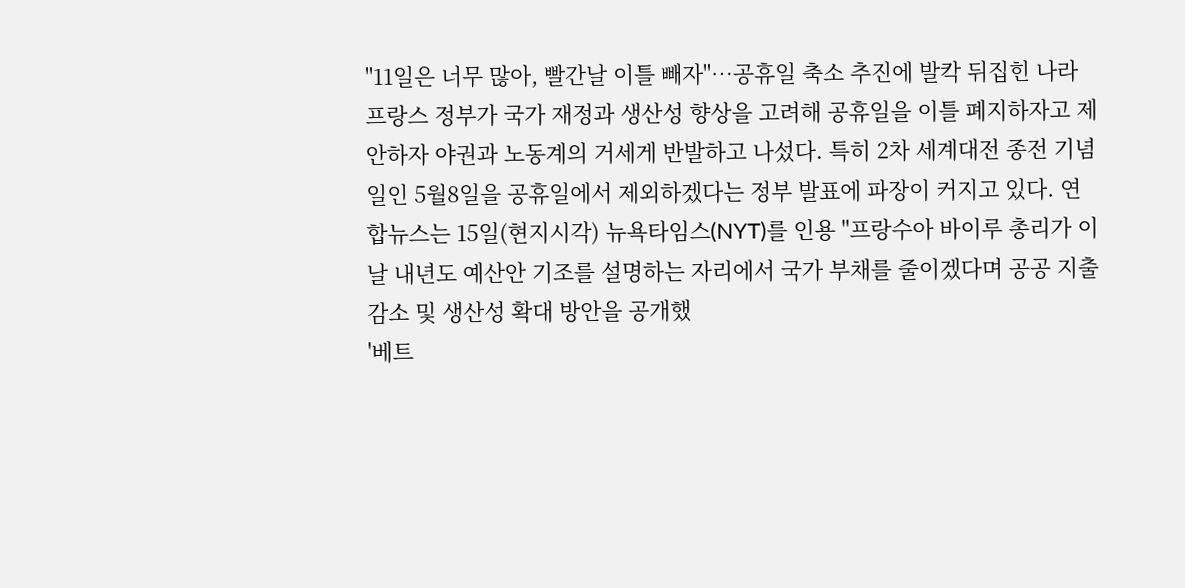"11일은 너무 많아, 빨간날 이틀 빼자"…공휴일 축소 추진에 발칵 뒤집힌 나라
프랑스 정부가 국가 재정과 생산성 향상을 고려해 공휴일을 이틀 폐지하자고 제안하자 야권과 노동계의 거세게 반발하고 나섰다. 특히 2차 세계대전 종전 기념일인 5월8일을 공휴일에서 제외하겠다는 정부 발표에 파장이 커지고 있다. 연합뉴스는 15일(현지시각) 뉴욕타임스(NYT)를 인용 "프랑수아 바이루 총리가 이날 내년도 예산안 기조를 설명하는 자리에서 국가 부채를 줄이겠다며 공공 지출 감소 및 생산성 확대 방안을 공개했
'베트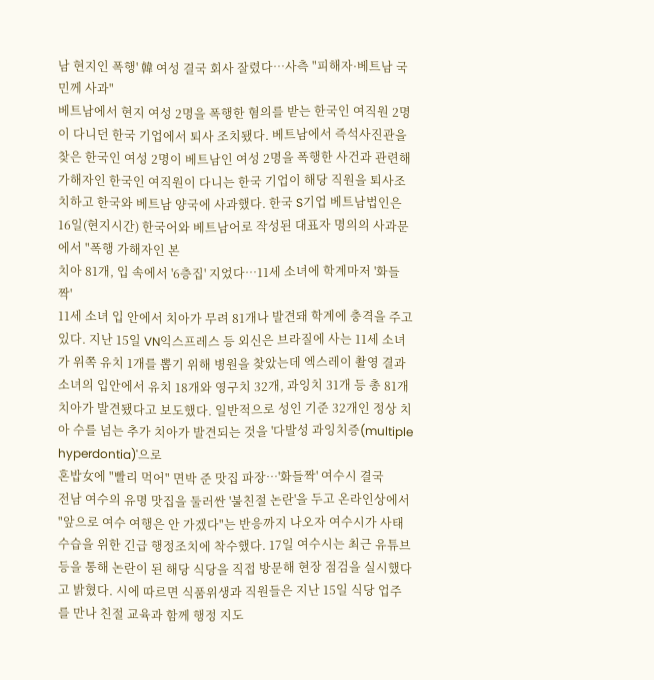남 현지인 폭행' 韓 여성 결국 회사 잘렸다…사측 "피해자·베트남 국민께 사과"
베트남에서 현지 여성 2명을 폭행한 혐의를 받는 한국인 여직원 2명이 다니던 한국 기업에서 퇴사 조치됐다. 베트남에서 즉석사진관을 찾은 한국인 여성 2명이 베트남인 여성 2명을 폭행한 사건과 관련해 가해자인 한국인 여직원이 다니는 한국 기업이 해당 직원을 퇴사조치하고 한국와 베트남 양국에 사과했다. 한국 S기업 베트남법인은 16일(현지시간) 한국어와 베트남어로 작성된 대표자 명의의 사과문에서 "폭행 가해자인 본
치아 81개, 입 속에서 '6층집' 지었다…11세 소녀에 학계마저 '화들짝'
11세 소녀 입 안에서 치아가 무려 81개나 발견돼 학계에 충격을 주고 있다. 지난 15일 VN익스프레스 등 외신은 브라질에 사는 11세 소녀가 위쪽 유치 1개를 뽑기 위해 병원을 찾았는데 엑스레이 촬영 결과 소녀의 입안에서 유치 18개와 영구치 32개, 과잉치 31개 등 총 81개 치아가 발견됐다고 보도했다. 일반적으로 성인 기준 32개인 정상 치아 수를 넘는 추가 치아가 발견되는 것을 '다발성 과잉치증(multiple hyperdontia)'으로
혼밥女에 "빨리 먹어" 면박 준 맛집 파장…'화들짝' 여수시 결국
전남 여수의 유명 맛집을 둘러싼 '불친절 논란'을 두고 온라인상에서 "앞으로 여수 여행은 안 가겠다"는 반응까지 나오자 여수시가 사태 수습을 위한 긴급 행정조치에 착수했다. 17일 여수시는 최근 유튜브 등을 통해 논란이 된 해당 식당을 직접 방문해 현장 점검을 실시했다고 밝혔다. 시에 따르면 식품위생과 직원들은 지난 15일 식당 업주를 만나 친절 교육과 함께 행정 지도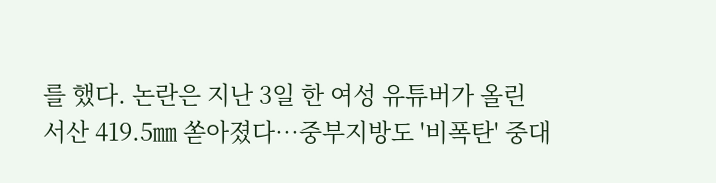를 했다. 논란은 지난 3일 한 여성 유튜버가 올린
서산 419.5㎜ 쏟아졌다…중부지방도 '비폭탄' 중대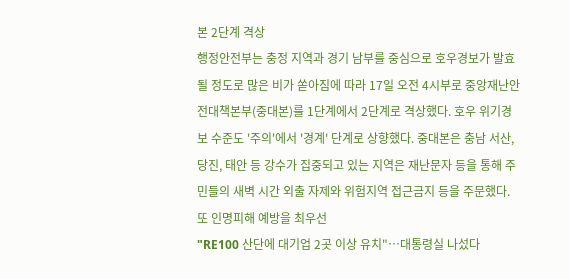본 2단계 격상
행정안전부는 충정 지역과 경기 남부를 중심으로 호우경보가 발효될 정도로 많은 비가 쏟아짐에 따라 17일 오전 4시부로 중앙재난안전대책본부(중대본)를 1단계에서 2단계로 격상했다. 호우 위기경보 수준도 '주의'에서 '경계' 단계로 상향했다. 중대본은 충남 서산, 당진, 태안 등 강수가 집중되고 있는 지역은 재난문자 등을 통해 주민들의 새벽 시간 외출 자제와 위험지역 접근금지 등을 주문했다. 또 인명피해 예방을 최우선
"RE100 산단에 대기업 2곳 이상 유치"…대통령실 나섰다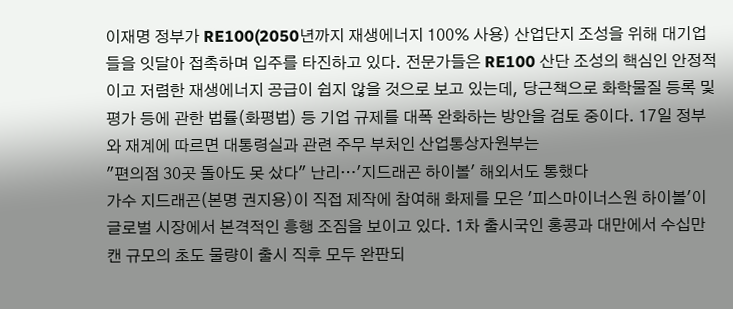이재명 정부가 RE100(2050년까지 재생에너지 100% 사용) 산업단지 조성을 위해 대기업들을 잇달아 접촉하며 입주를 타진하고 있다. 전문가들은 RE100 산단 조성의 핵심인 안정적이고 저렴한 재생에너지 공급이 쉽지 않을 것으로 보고 있는데, 당근책으로 화학물질 등록 및 평가 등에 관한 법률(화평법) 등 기업 규제를 대폭 완화하는 방안을 검토 중이다. 17일 정부와 재계에 따르면 대통령실과 관련 주무 부처인 산업통상자원부는
"편의점 30곳 돌아도 못 샀다" 난리…'지드래곤 하이볼' 해외서도 통했다
가수 지드래곤(본명 권지용)이 직접 제작에 참여해 화제를 모은 '피스마이너스원 하이볼'이 글로벌 시장에서 본격적인 흥행 조짐을 보이고 있다. 1차 출시국인 홍콩과 대만에서 수십만 캔 규모의 초도 물량이 출시 직후 모두 완판되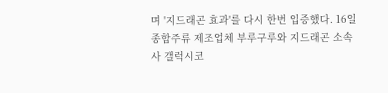며 '지드래곤 효과'를 다시 한번 입증했다. 16일 종합주류 제조업체 부루구루와 지드래곤 소속사 갤럭시코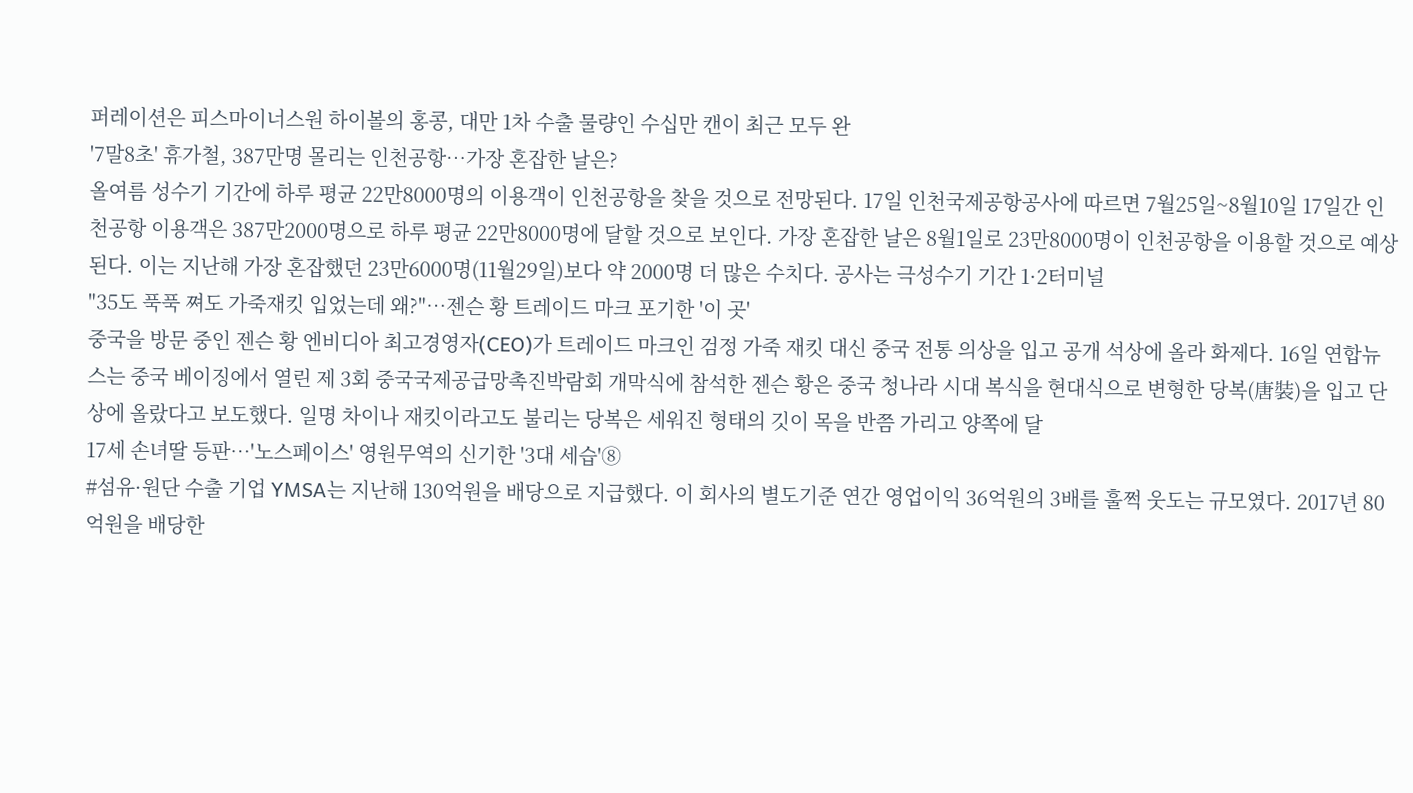퍼레이션은 피스마이너스원 하이볼의 홍콩, 대만 1차 수출 물량인 수십만 캔이 최근 모두 완
'7말8초' 휴가철, 387만명 몰리는 인천공항…가장 혼잡한 날은?
올여름 성수기 기간에 하루 평균 22만8000명의 이용객이 인천공항을 찾을 것으로 전망된다. 17일 인천국제공항공사에 따르면 7월25일~8월10일 17일간 인천공항 이용객은 387만2000명으로 하루 평균 22만8000명에 달할 것으로 보인다. 가장 혼잡한 날은 8월1일로 23만8000명이 인천공항을 이용할 것으로 예상된다. 이는 지난해 가장 혼잡했던 23만6000명(11월29일)보다 약 2000명 더 많은 수치다. 공사는 극성수기 기간 1·2터미널
"35도 푹푹 쪄도 가죽재킷 입었는데 왜?"…젠슨 황 트레이드 마크 포기한 '이 곳'
중국을 방문 중인 젠슨 황 엔비디아 최고경영자(CEO)가 트레이드 마크인 검정 가죽 재킷 대신 중국 전통 의상을 입고 공개 석상에 올라 화제다. 16일 연합뉴스는 중국 베이징에서 열린 제 3회 중국국제공급망촉진박람회 개막식에 참석한 젠슨 황은 중국 청나라 시대 복식을 현대식으로 변형한 당복(唐裝)을 입고 단상에 올랐다고 보도했다. 일명 차이나 재킷이라고도 불리는 당복은 세워진 형태의 깃이 목을 반쯤 가리고 양쪽에 달
17세 손녀딸 등판…'노스페이스' 영원무역의 신기한 '3대 세습'⑧
#섬유·원단 수출 기업 YMSA는 지난해 130억원을 배당으로 지급했다. 이 회사의 별도기준 연간 영업이익 36억원의 3배를 훌쩍 웃도는 규모였다. 2017년 80억원을 배당한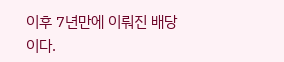이후 7년만에 이뤄진 배당이다.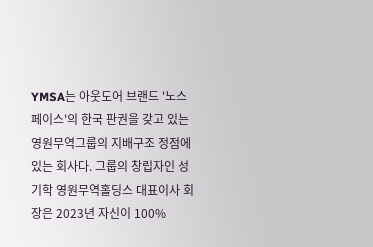YMSA는 아웃도어 브랜드 '노스페이스'의 한국 판권을 갖고 있는 영원무역그룹의 지배구조 정점에 있는 회사다. 그룹의 창립자인 성기학 영원무역홀딩스 대표이사 회장은 2023년 자신이 100%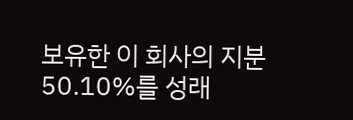보유한 이 회사의 지분 50.10%를 성래